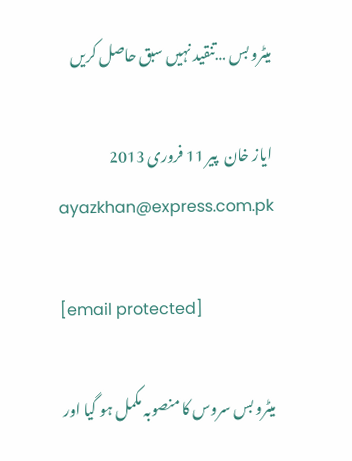میٹرو بس …تنقید نہیں سبق حاصل کریں

ایاز خان  پير 11 فروری 2013
ayazkhan@express.com.pk

[email protected]

میٹرو بس سروس کا منصوبہ مکمل ہو گیا اور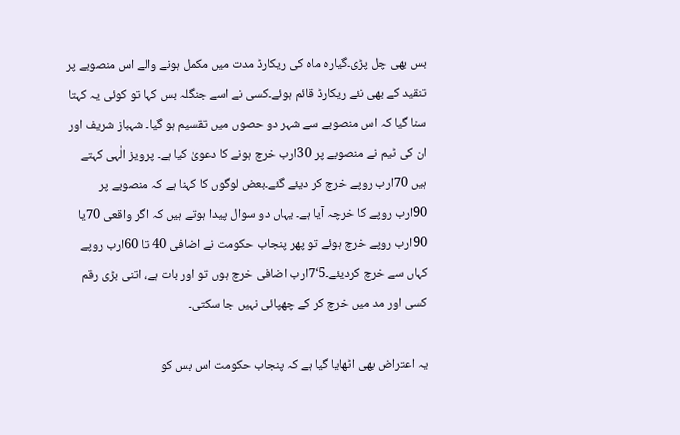بس بھی چل پڑی۔گیارہ ماہ کی ریکارڈ مدت میں مکمل ہونے والے اس منصوبے پر تنقید کے بھی نئے ریکارڈ قائم ہوئے۔کسی نے اسے جنگلہ بس کہا تو کوئی یہ کہتا سنا گیا کہ اس منصوبے سے شہر دو حصوں میں تقسیم ہو گیا۔ شہباز شریف اور ان کی ٹیم نے منصوبے پر 30ارب خرچ ہونے کا دعویٰ کیا ہے۔ پرویز الٰہی کہتے ہیں 70ارب روپے خرچ کر دیئے گئے۔بعض لوگوں کا کہنا ہے کہ منصوبے پر 90ارب روپے کا خرچہ آیا ہے۔ یہاں دو سوال پیدا ہوتے ہیں کہ اگر واقعی 70یا 90ارب روپے خرچ ہوئے تو پھر پنجاب حکومت نے اضافی 40 تا 60ارب روپے کہاں سے خرچ کردیئے۔5‘7ارب اضافی خرچ ہوں تو اور بات ہے، اتنی بڑی رقم کسی اور مد میں خرچ کر کے چھپائی نہیں جا سکتی۔

یہ اعتراض بھی اٹھایا گیا ہے کہ پنجاب حکومت اس بس کو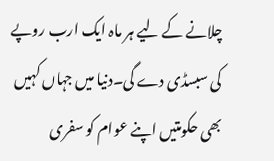چلانے کے لیے ہر ماہ ایک ارب روپے کی سبسڈی دے گی۔دنیا میں جہاں کہیں بھی حکومتیں اپنے عوام کو سفری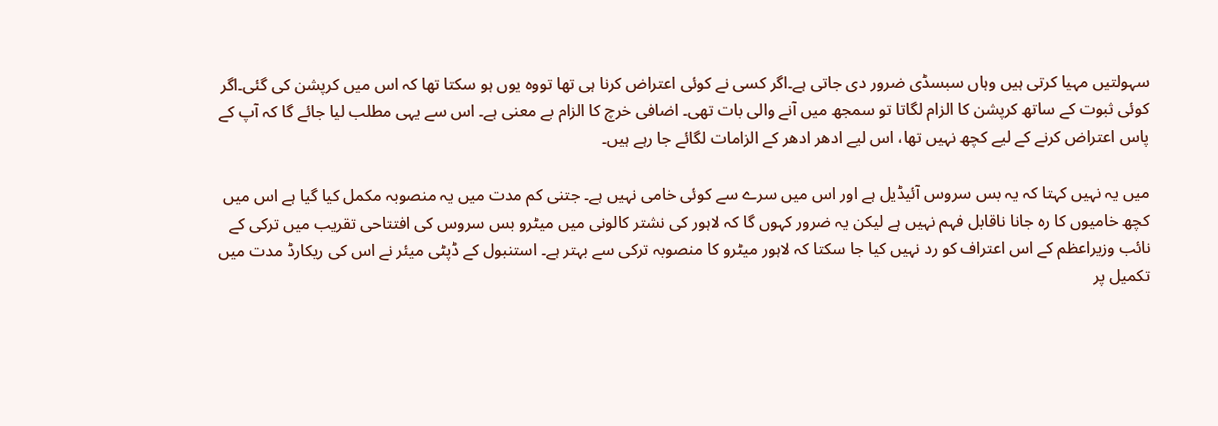سہولتیں مہیا کرتی ہیں وہاں سبسڈی ضرور دی جاتی ہے۔اگر کسی نے کوئی اعتراض کرنا ہی تھا تووہ یوں ہو سکتا تھا کہ اس میں کرپشن کی گئی۔اگر کوئی ثبوت کے ساتھ کرپشن کا الزام لگاتا تو سمجھ میں آنے والی بات تھی۔ اضافی خرچ کا الزام بے معنی ہے۔ اس سے یہی مطلب لیا جائے گا کہ آپ کے پاس اعتراض کرنے کے لیے کچھ نہیں تھا، اس لیے ادھر ادھر کے الزامات لگائے جا رہے ہیں۔

میں یہ نہیں کہتا کہ یہ بس سروس آئیڈیل ہے اور اس میں سرے سے کوئی خامی نہیں ہے۔ جتنی کم مدت میں یہ منصوبہ مکمل کیا گیا ہے اس میں کچھ خامیوں کا رہ جانا ناقابل فہم نہیں ہے لیکن یہ ضرور کہوں گا کہ لاہور کی نشتر کالونی میں میٹرو بس سروس کی افتتاحی تقریب میں ترکی کے نائب وزیراعظم کے اس اعتراف کو رد نہیں کیا جا سکتا کہ لاہور میٹرو کا منصوبہ ترکی سے بہتر ہے۔ استنبول کے ڈپٹی میئر نے اس کی ریکارڈ مدت میں تکمیل پر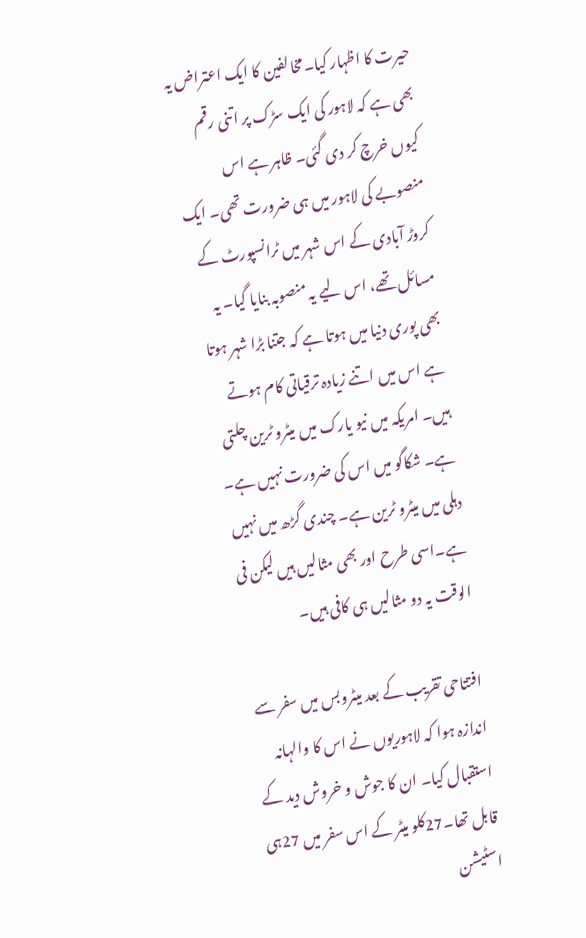حیرت کا اظہار کیا۔مخالفین کا ایک اعتراض یہ بھی ہے کہ لاہور کی ایک سڑک پر اتنی رقم کیوں خرچ کر دی گئی۔ ظاہر ہے اس منصوبے کی لاہور میں ہی ضرورت تھی۔ ایک کروڑ آبادی کے اس شہر میں ٹرانسپورٹ کے مسائل تھے، اس لیے یہ منصوبہ بنایا گیا۔ یہ بھی پوری دنیا میں ہوتا ہے کہ جتنا بڑا شہر ہوتا ہے اس میں اتنے زیادہ ترقیاتی کام ہوتے ہیں۔ امریکہ میں نیو یارک میں میٹرو ٹرین چلتی ہے۔ شکاگو میں اس کی ضرورت نہیں ہے۔ دہلی میں میٹرو ٹرین ہے۔ چندی گڑھ میں نہیں ہے۔اسی طرح اور بھی مثالیں ہیں لیکن فی الوقت یہ دو مثالیں ہی کافی ہیں۔

افتتاحی تقریب کے بعد میٹروبس میں سفر سے اندازہ ہوا کہ لاہوریوں نے اس کا والہانہ استقبال کیا۔ ان کا جوش و خروش دید کے قابل تھا۔27کلو میٹر کے اس سفر میں 27ہی اسٹیشن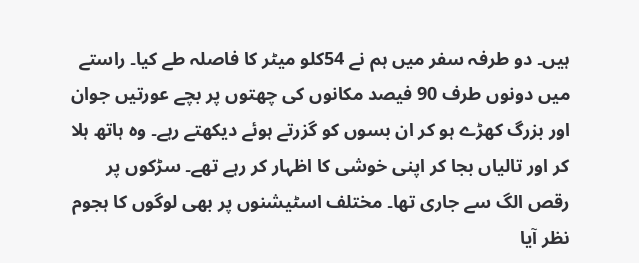ہیں۔ دو طرفہ سفر میں ہم نے 54کلو میٹر کا فاصلہ طے کیا۔ راستے میں دونوں طرف 90 فیصد مکانوں کی چھتوں پر بچے عورتیں جوان اور بزرگ کھڑے ہو کر ان بسوں کو گزرتے ہوئے دیکھتے رہے۔ وہ ہاتھ ہلا کر اور تالیاں بجا کر اپنی خوشی کا اظہار کر رہے تھے۔ سڑکوں پر رقص الگ سے جاری تھا۔ مختلف اسٹیشنوں پر بھی لوگوں کا ہجوم نظر آیا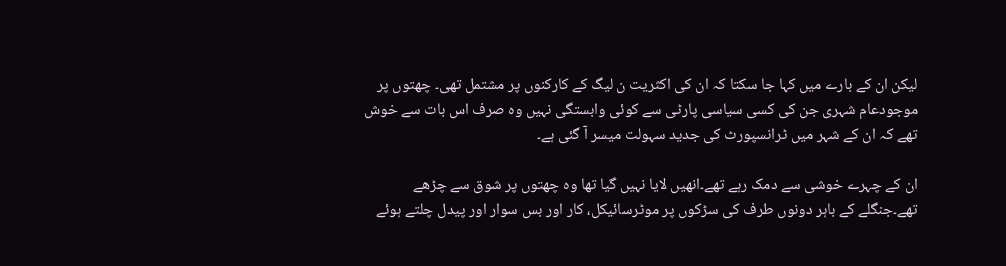لیکن ان کے بارے میں کہا جا سکتا کہ ان کی اکثریت ن لیگ کے کارکنوں پر مشتمل تھی۔ چھتوں پر موجودعام شہری جن کی کسی سیاسی پارٹی سے کوئی وابستگی نہیں وہ صرف اس بات سے خوش تھے کہ ان کے شہر میں ٹرانسپورٹ کی جدید سہولت میسر آ گئی ہے۔

ان کے چہرے خوشی سے دمک رہے تھے۔انھیں لایا نہیں گیا تھا وہ چھتوں پر شوق سے چڑھے تھے۔جنگلے کے باہر دونوں طرف کی سڑکوں پر موٹرسائیکل، کار اور بس سوار اور پیدل چلتے ہوئے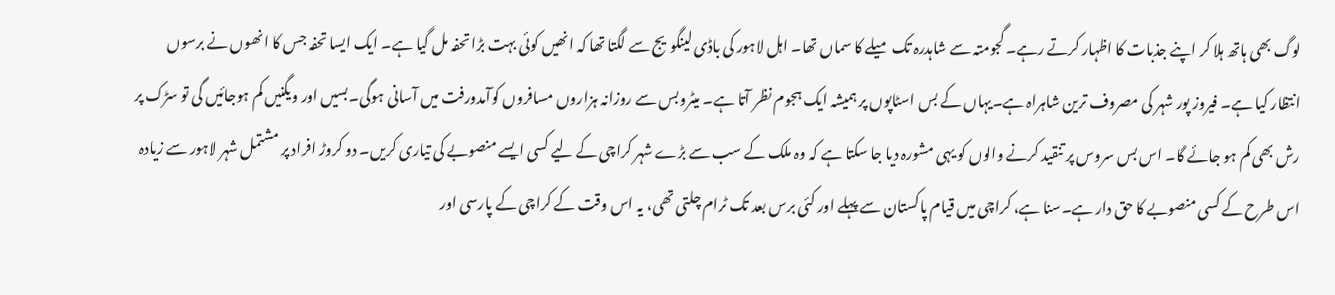لوگ بھی ہاتھ ہلا کر اپنے جذبات کا اظہار کرتے رہے۔ گجومتہ سے شاہدرہ تک میلے کا سماں تھا۔ اہل لاہور کی باڈی لینگویج سے لگتا تھا کہ انھیں کوئی بہت بڑا تحفہ مل گیا ہے۔ ایک ایسا تحفہ جس کا انھوں نے برسوں انتظار کیا ہے۔ فیروز پور شہر کی مصروف ترین شاہراہ ہے۔یہاں کے بس اسٹاپوں پر ہمیشہ ایک ہجوم نظر آتا ہے۔ میٹروبس سے روزانہ ہزاروں مسافروں کوآمدورفت میں آسانی ہوگی۔بسیں اور ویگنیں کم ہوجائیں گی تو سڑک پر رش بھی کم ہو جائے گا۔ اس بس سروس پر تنقید کرنے والوں کو یہی مشورہ دیا جا سکتا ہے کہ وہ ملک کے سب سے بڑے شہر کراچی کے لیے کسی ایسے منصوبے کی تیاری کریں۔ دو کروڑ افراد پر مشتمل شہر لاہور سے زیادہ اس طرح کے کسی منصوبے کا حق دار ہے۔سنا ہے، کراچی میں قیام پاکستان سے پہلے اور کئی برس بعد تک ٹرام چلتی تھی، یہ اس وقت کے کراچی کے پارسی اور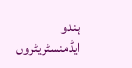ہندو ایڈمنسٹریٹروں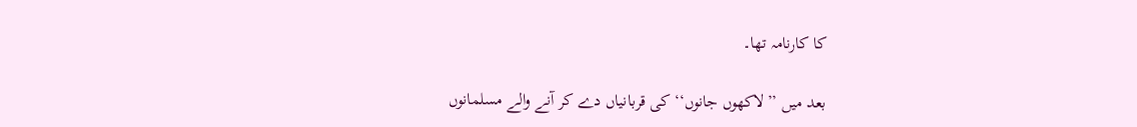کا کارنامہ تھا۔

بعد میں ’’لاکھوں جانوں‘‘ کی قربانیاں دے کر آنے والے مسلمانوں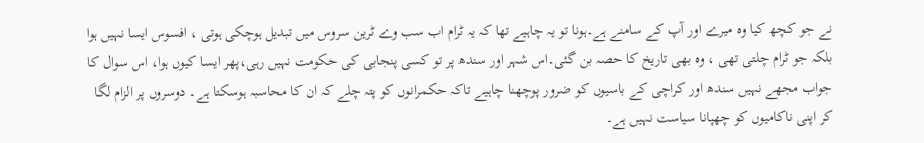نے جو کچھ کیا وہ میرے اور آپ کے سامنے ہے۔ہونا تو یہ چاہیے تھا کہ یہ ٹرام اب سب وے ٹرین سروس میں تبدیل ہوچکی ہوتی ، افسوس ایسا نہیں ہوا بلکہ جو ٹرام چلتی تھی ، وہ بھی تاریخ کا حصہ بن گئی۔اس شہر اور سندھ پر تو کسی پنجابی کی حکومت نہیں رہی،پھر ایسا کیوں ہوا، اس سوال کا جواب مجھے نہیں سندھ اور کراچی کے باسیوں کو ضرور پوچھنا چاہیے تاکہ حکمرانوں کو پتہ چلے کہ ان کا محاسبہ ہوسکتا ہے۔ دوسروں پر الزام لگا کر اپنی ناکامیوں کو چھپانا سیاست نہیں ہے۔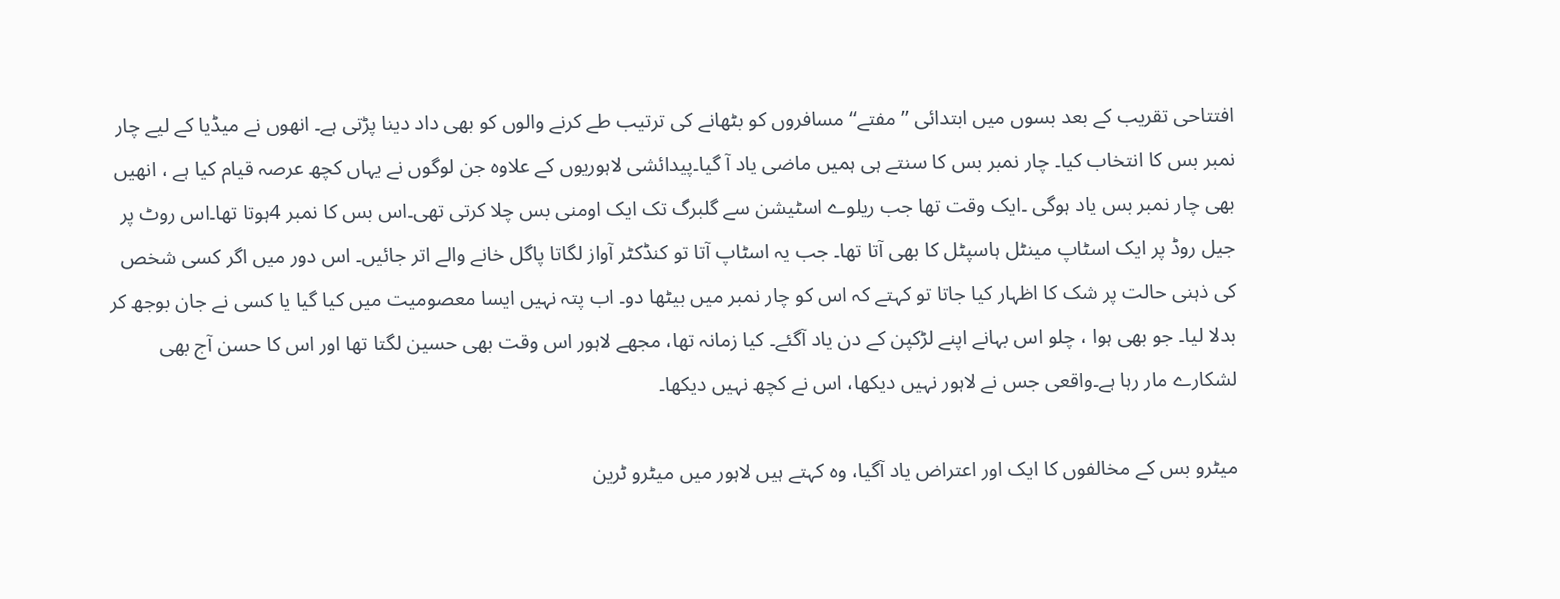افتتاحی تقریب کے بعد بسوں میں ابتدائی ’’مفتے‘‘ مسافروں کو بٹھانے کی ترتیب طے کرنے والوں کو بھی داد دینا پڑتی ہے۔ انھوں نے میڈیا کے لیے چار نمبر بس کا انتخاب کیا۔ چار نمبر بس کا سنتے ہی ہمیں ماضی یاد آ گیا۔پیدائشی لاہوریوں کے علاوہ جن لوگوں نے یہاں کچھ عرصہ قیام کیا ہے ، انھیں بھی چار نمبر بس یاد ہوگی ۔ایک وقت تھا جب ریلوے اسٹیشن سے گلبرگ تک ایک اومنی بس چلا کرتی تھی۔اس بس کا نمبر 4ہوتا تھا۔اس روٹ پر جیل روڈ پر ایک اسٹاپ مینٹل ہاسپٹل کا بھی آتا تھا۔ جب یہ اسٹاپ آتا تو کنڈکٹر آواز لگاتا پاگل خانے والے اتر جائیں۔ اس دور میں اگر کسی شخص کی ذہنی حالت پر شک کا اظہار کیا جاتا تو کہتے کہ اس کو چار نمبر میں بیٹھا دو۔ اب پتہ نہیں ایسا معصومیت میں کیا گیا یا کسی نے جان بوجھ کر بدلا لیا۔ جو بھی ہوا ، چلو اس بہانے اپنے لڑکپن کے دن یاد آگئے۔ کیا زمانہ تھا، مجھے لاہور اس وقت بھی حسین لگتا تھا اور اس کا حسن آج بھی لشکارے مار رہا ہے۔واقعی جس نے لاہور نہیں دیکھا، اس نے کچھ نہیں دیکھا۔

میٹرو بس کے مخالفوں کا ایک اور اعتراض یاد آگیا، وہ کہتے ہیں لاہور میں میٹرو ٹرین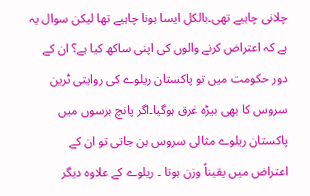چلانی چاہیے تھی۔بالکل ایسا ہونا چاہیے تھا لیکن سوال یہ ہے کہ اعتراض کرنے والوں کی اپنی ساکھ کیا ہے؟ ان کے دور حکومت میں تو پاکستان ریلوے کی روایتی ٹرین سروس کا بھی بیڑہ غرق ہوگیا۔اگر پانچ برسوں میں پاکستان ریلوے مثالی سروس بن جاتی تو ان کے اعتراض میں یقیناً وزن ہوتا ۔ ریلوے کے علاوہ دیگر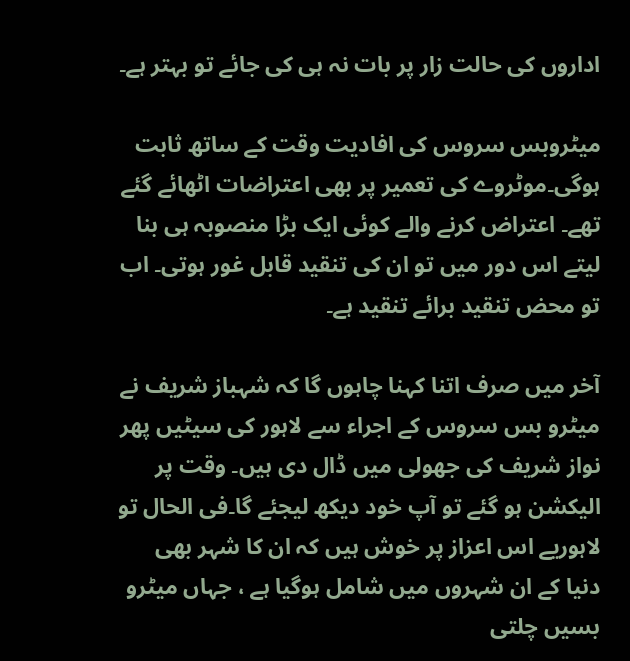اداروں کی حالت زار پر بات نہ ہی کی جائے تو بہتر ہے۔

میٹروبس سروس کی افادیت وقت کے ساتھ ثابت ہوگی۔موٹروے کی تعمیر پر بھی اعتراضات اٹھائے گئے تھے۔ اعتراض کرنے والے کوئی ایک بڑا منصوبہ ہی بنا لیتے اس دور میں تو ان کی تنقید قابل غور ہوتی۔ اب تو محض تنقید برائے تنقید ہے۔

آخر میں صرف اتنا کہنا چاہوں گا کہ شہباز شریف نے میٹرو بس سروس کے اجراء سے لاہور کی سیٹیں پھر نواز شریف کی جھولی میں ڈال دی ہیں۔ وقت پر الیکشن ہو گئے تو آپ خود دیکھ لیجئے گا۔فی الحال تو لاہوریے اس اعزاز پر خوش ہیں کہ ان کا شہر بھی دنیا کے ان شہروں میں شامل ہوگیا ہے ، جہاں میٹرو بسیں چلتی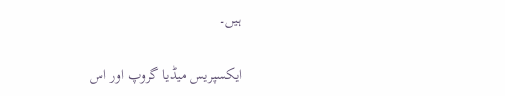ہیں۔

ایکسپریس میڈیا گروپ اور اس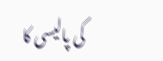کی پالیسی کا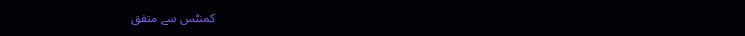کمنٹس سے متفق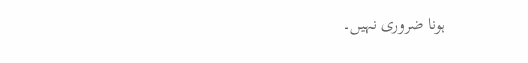ہونا ضروری نہیں۔